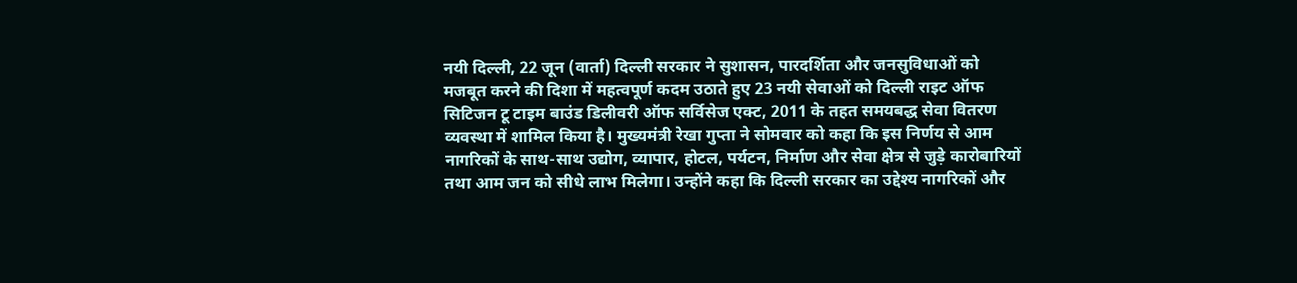नयी दिल्ली, 22 जून (वार्ता) दिल्ली सरकार ने सुशासन, पारदर्शिता और जनसुविधाओं को मजबूत करने की दिशा में महत्वपूर्ण कदम उठाते हुए 23 नयी सेवाओं को दिल्ली राइट ऑफ सिटिजन टू टाइम बाउंड डिलीवरी ऑफ सर्विसेज एक्ट, 2011 के तहत समयबद्ध सेवा वितरण व्यवस्था में शामिल किया है। मुख्यमंत्री रेखा गुप्ता ने सोमवार को कहा कि इस निर्णय से आम नागरिकों के साथ-साथ उद्योग, व्यापार, होटल, पर्यटन, निर्माण और सेवा क्षेत्र से जुड़े कारोबारियों तथा आम जन को सीधे लाभ मिलेगा। उन्होंने कहा कि दिल्ली सरकार का उद्देश्य नागरिकों और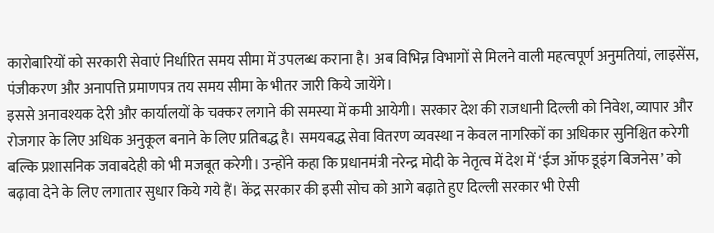कारोबारियों को सरकारी सेवाएं निर्धारित समय सीमा में उपलब्ध कराना है। अब विभिन्न विभागों से मिलने वाली महत्वपूर्ण अनुमतियां, लाइसेंस, पंजीकरण और अनापत्ति प्रमाणपत्र तय समय सीमा के भीतर जारी किये जायेंगे।
इससे अनावश्यक देरी और कार्यालयों के चक्कर लगाने की समस्या में कमी आयेगी। सरकार देश की राजधानी दिल्ली को निवेश, व्यापार और रोजगार के लिए अधिक अनुकूल बनाने के लिए प्रतिबद्ध है। समयबद्ध सेवा वितरण व्यवस्था न केवल नागरिकों का अधिकार सुनिश्चित करेगी बल्कि प्रशासनिक जवाबदेही को भी मजबूत करेगी। उन्होंने कहा कि प्रधानमंत्री नरेन्द्र मोदी के नेतृत्व में देश में ‘ईज ऑफ डूइंग बिजनेस’ को बढ़ावा देने के लिए लगातार सुधार किये गये हैं। केंद्र सरकार की इसी सोच को आगे बढ़ाते हुए दिल्ली सरकार भी ऐसी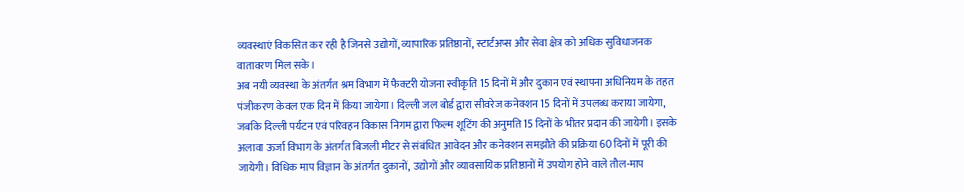व्यवस्थाएं विकसित कर रही है जिनसे उद्योगों, व्यापारिक प्रतिष्ठानों, स्टार्टअप्स और सेवा क्षेत्र को अधिक सुविधाजनक वातावरण मिल सके।
अब नयी व्यवस्था के अंतर्गत श्रम विभाग में फैक्टरी योजना स्वीकृति 15 दिनों में और दुकान एवं स्थापना अधिनियम के तहत पंजीकरण केवल एक दिन में किया जायेगा। दिल्ली जल बोर्ड द्वारा सीवरेज कनेक्शन 15 दिनों में उपलब्ध कराया जायेगा, जबकि दिल्ली पर्यटन एवं परिवहन विकास निगम द्वारा फिल्म शूटिंग की अनुमति 15 दिनों के भीतर प्रदान की जायेगी। इसके अलावा ऊर्जा विभाग के अंतर्गत बिजली मीटर से संबंधित आवेदन और कनेक्शन समझौते की प्रक्रिया 60 दिनों में पूरी की जायेगी। विधिक माप विज्ञान के अंतर्गत दुकानों, उद्योगों और व्यावसायिक प्रतिष्ठानों में उपयोग होने वाले तौल-माप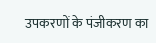उपकरणों के पंजीकरण का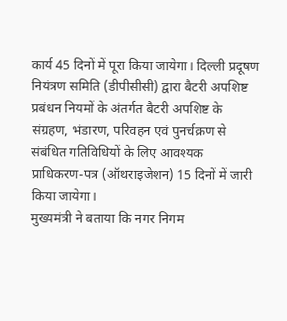कार्य 45 दिनों में पूरा किया जायेगा। दिल्ली प्रदूषण नियंत्रण समिति (डीपीसीसी) द्वारा बैटरी अपशिष्ट प्रबंधन नियमों के अंतर्गत बैटरी अपशिष्ट के संग्रहण, भंडारण, परिवहन एवं पुनर्चक्रण से संबंधित गतिविधियों के लिए आवश्यक प्राधिकरण-पत्र (ऑथराइजेशन) 15 दिनों में जारी किया जायेगा।
मुख्यमंत्री ने बताया कि नगर निगम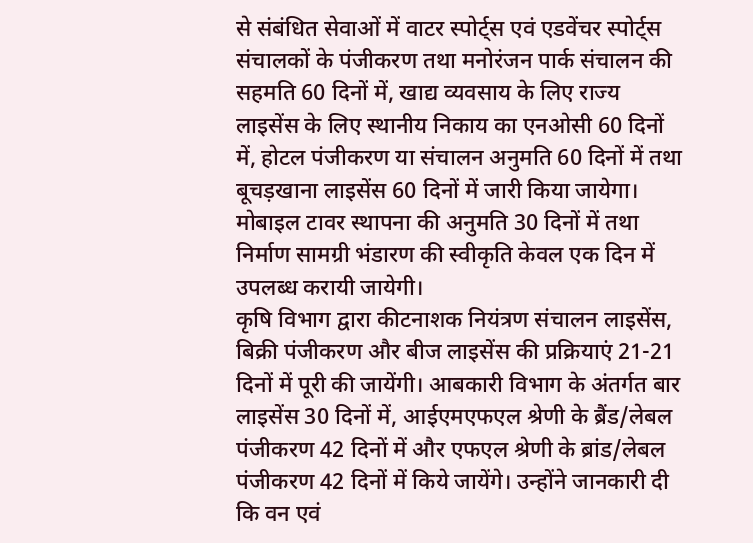से संबंधित सेवाओं में वाटर स्पोर्ट्स एवं एडवेंचर स्पोर्ट्स संचालकों के पंजीकरण तथा मनोरंजन पार्क संचालन की सहमति 60 दिनों में, खाद्य व्यवसाय के लिए राज्य लाइसेंस के लिए स्थानीय निकाय का एनओसी 60 दिनों में, होटल पंजीकरण या संचालन अनुमति 60 दिनों में तथा बूचड़खाना लाइसेंस 60 दिनों में जारी किया जायेगा। मोबाइल टावर स्थापना की अनुमति 30 दिनों में तथा निर्माण सामग्री भंडारण की स्वीकृति केवल एक दिन में उपलब्ध करायी जायेगी।
कृषि विभाग द्वारा कीटनाशक नियंत्रण संचालन लाइसेंस, बिक्री पंजीकरण और बीज लाइसेंस की प्रक्रियाएं 21-21 दिनों में पूरी की जायेंगी। आबकारी विभाग के अंतर्गत बार लाइसेंस 30 दिनों में, आईएमएफएल श्रेणी के ब्रैंड/लेबल पंजीकरण 42 दिनों में और एफएल श्रेणी के ब्रांड/लेबल पंजीकरण 42 दिनों में किये जायेंगे। उन्होंने जानकारी दी कि वन एवं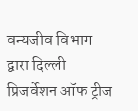वन्यजीव विभाग द्वारा दिल्ली प्रिजर्वेशन ऑफ ट्रीज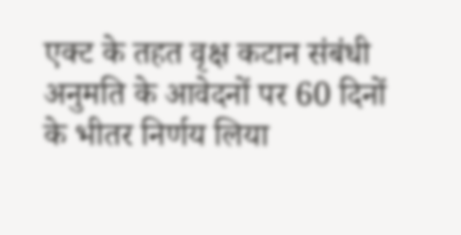एक्ट के तहत वृक्ष कटान संबंधी अनुमति के आवेदनों पर 60 दिनों के भीतर निर्णय लिया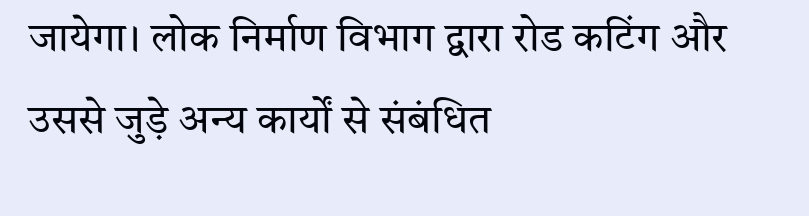जायेगा। लोक निर्माण विभाग द्वारा रोड कटिंग और उससे जुड़े अन्य कार्यों से संबंधित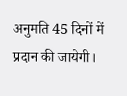अनुमति 45 दिनों में प्रदान की जायेगी।